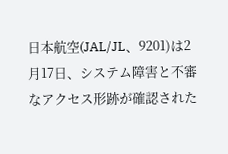日本航空(JAL/JL、9201)は2月17日、システム障害と不審なアクセス形跡が確認された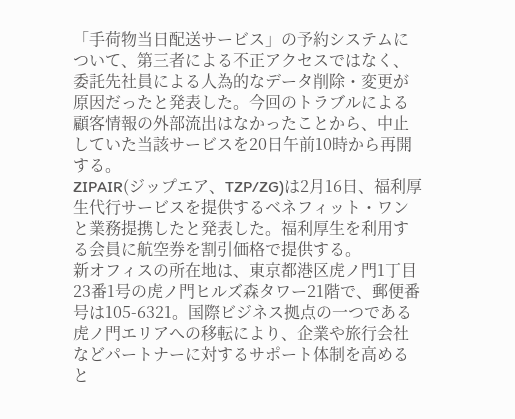「手荷物当日配送サービス」の予約システムについて、第三者による不正アクセスではなく、委託先社員による人為的なデータ削除・変更が原因だったと発表した。今回のトラブルによる顧客情報の外部流出はなかったことから、中止していた当該サービスを20日午前10時から再開する。
ZIPAIR(ジップエア、TZP/ZG)は2月16日、福利厚生代行サービスを提供するベネフィット・ワンと業務提携したと発表した。福利厚生を利用する会員に航空券を割引価格で提供する。
新オフィスの所在地は、東京都港区虎ノ門1丁目23番1号の虎ノ門ヒルズ森タワー21階で、郵便番号は105-6321。国際ビジネス拠点の一つである虎ノ門エリアへの移転により、企業や旅行会社などパートナーに対するサポート体制を高めると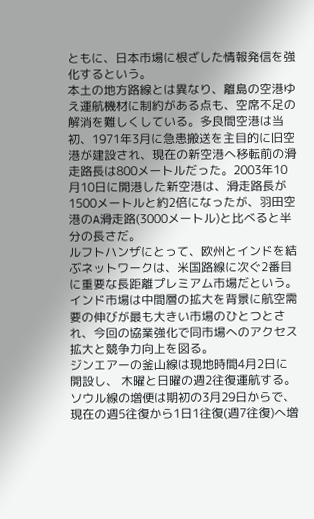ともに、日本市場に根ざした情報発信を強化するという。
本土の地方路線とは異なり、離島の空港ゆえ運航機材に制約がある点も、空席不足の解消を難しくしている。多良間空港は当初、1971年3月に急患搬送を主目的に旧空港が建設され、現在の新空港へ移転前の滑走路長は800メートルだった。2003年10月10日に開港した新空港は、滑走路長が1500メートルと約2倍になったが、羽田空港のA滑走路(3000メートル)と比べると半分の長さだ。
ルフトハンザにとって、欧州とインドを結ぶネットワークは、米国路線に次ぐ2番目に重要な長距離プレミアム市場だという。インド市場は中間層の拡大を背景に航空需要の伸びが最も大きい市場のひとつとされ、今回の協業強化で同市場へのアクセス拡大と競争力向上を図る。
ジンエアーの釜山線は現地時間4月2日に開設し、 木曜と日曜の週2往復運航する。ソウル線の増便は期初の3月29日からで、現在の週5往復から1日1往復(週7往復)へ増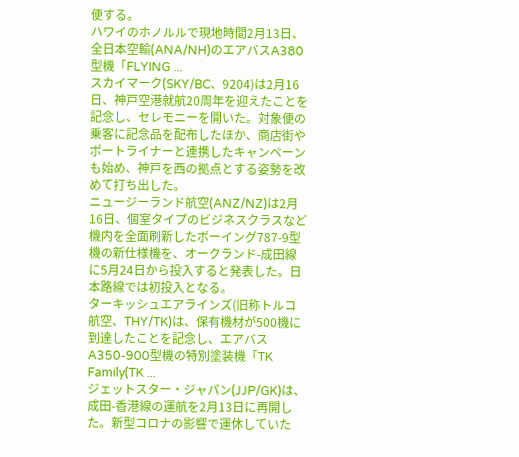便する。
ハワイのホノルルで現地時間2月13日、全日本空輸(ANA/NH)のエアバスA380型機「FLYING ...
スカイマーク(SKY/BC、9204)は2月16日、神戸空港就航20周年を迎えたことを記念し、セレモニーを開いた。対象便の乗客に記念品を配布したほか、商店街やポートライナーと連携したキャンペーンも始め、神戸を西の拠点とする姿勢を改めて打ち出した。
ニュージーランド航空(ANZ/NZ)は2月16日、個室タイプのビジネスクラスなど機内を全面刷新したボーイング787-9型機の新仕様機を、オークランド-成田線に5月24日から投入すると発表した。日本路線では初投入となる。
ターキッシュエアラインズ(旧称トルコ航空、THY/TK)は、保有機材が500機に到達したことを記念し、エアバスA350-900型機の特別塗装機「TK Family(TK ...
ジェットスター・ジャパン(JJP/GK)は、成田-香港線の運航を2月13日に再開した。新型コロナの影響で運休していた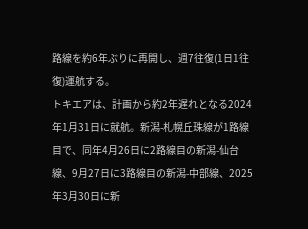路線を約6年ぶりに再開し、週7往復(1日1往復)運航する。
トキエアは、計画から約2年遅れとなる2024年1月31日に就航。新潟-札幌丘珠線が1路線目で、同年4月26日に2路線目の新潟-仙台線、9月27日に3路線目の新潟-中部線、2025年3月30日に新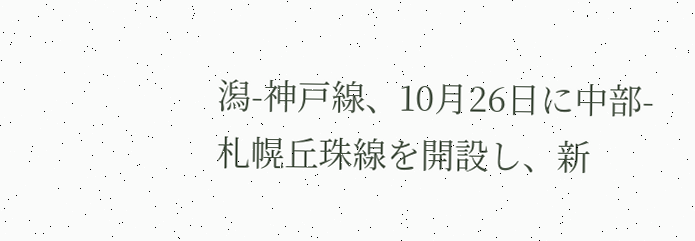潟-神戸線、10月26日に中部-札幌丘珠線を開設し、新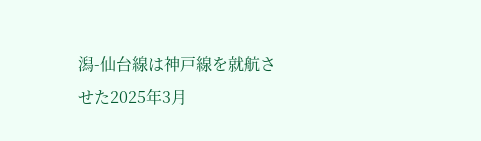潟-仙台線は神戸線を就航させた2025年3月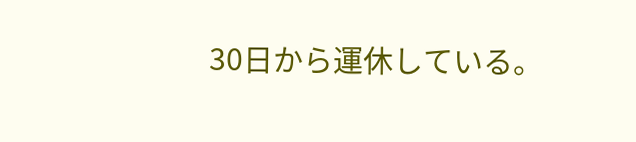30日から運休している。